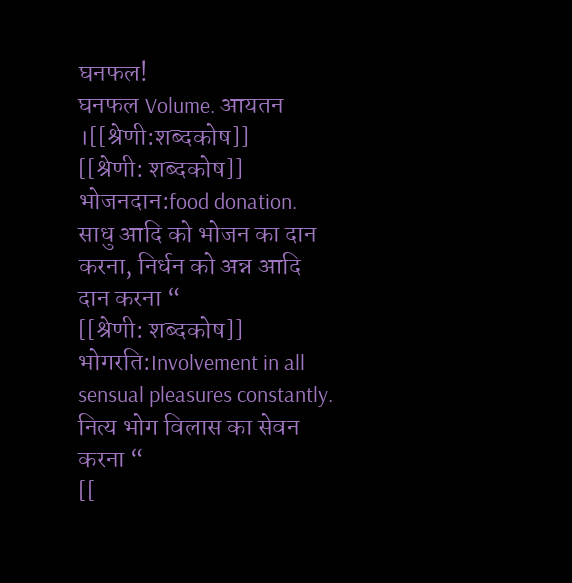घनफल!
घनफल Volume. आयतन ।[[श्रेणी:शब्दकोष]]
[[श्रेणी: शब्दकोष]] भोजनदान:food donation. साधु आदि को भोजन का दान करना, निर्धन को अन्न आदि दान करना “
[[श्रेणी: शब्दकोष]] भोगरति:Involvement in all sensual pleasures constantly. नित्य भोग विलास का सेवन करना “
[[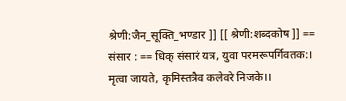श्रेणी:जैन_सूक्ति_भण्डार ]] [[ श्रेणी:शब्दकोष ]] == संसार : == धिक् संसारं यत्र, युवा परमरूपर्गिवतक:। मृत्वा जायते, कृमिस्तत्रैव कलेवरे निजके।।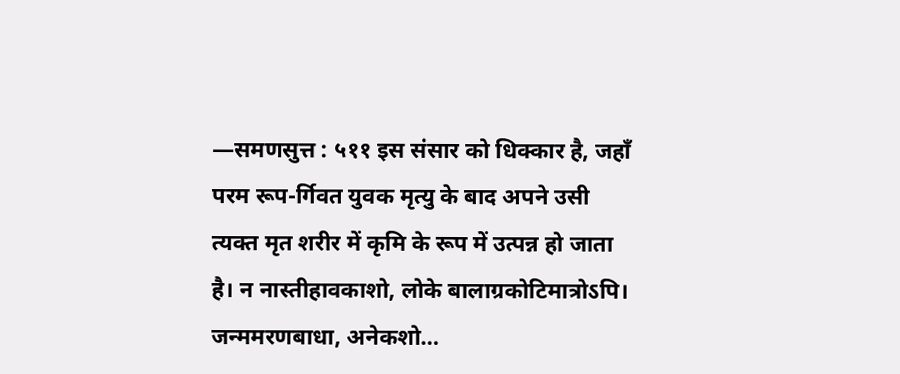—समणसुत्त : ५११ इस संसार को धिक्कार है, जहाँ परम रूप-र्गिवत युवक मृत्यु के बाद अपने उसी त्यक्त मृत शरीर में कृमि के रूप में उत्पन्न हो जाता है। न नास्तीहावकाशो, लोके बालाग्रकोटिमात्रोऽपि। जन्ममरणबाधा, अनेकशो…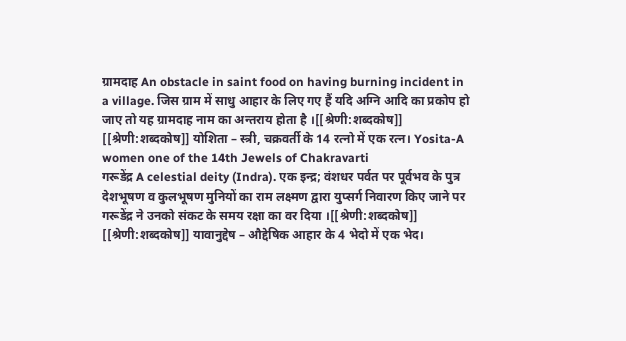ग्रामदाह An obstacle in saint food on having burning incident in a village. जिस ग्राम में साधु आहार के लिए गए हैं यदि अग्नि आदि का प्रकोप हो जाए तो यह ग्रामदाह नाम का अन्तराय होता है ।[[श्रेणी:शब्दकोष]]
[[श्रेणी:शब्दकोष]] योशिता – स्त्री, चक्रवर्ती के 14 रत्नो में एक रत्न। Yosita-A women one of the 14th Jewels of Chakravarti
गरूडेंद्र A celestial deity (Indra). एक इन्द्र; वंशधर पर्वत पर पूर्वभव के पुत्र देशभूषण व कुलभूषण मुनियों का राम लक्ष्मण द्वारा युप्सर्ग निवारण किए जाने पर गरूडेंद्र ने उनको संकट के समय रक्षा का वर दिया ।[[श्रेणी:शब्दकोष]]
[[श्रेणी:शब्दकोष]] यावानुद्देष – औद्देषिक आहार के 4 भेदो में एक भेद।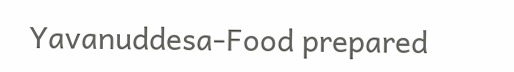Yavanuddesa-Food prepared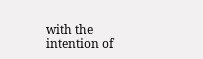with the intention of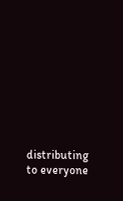distributing to everyone